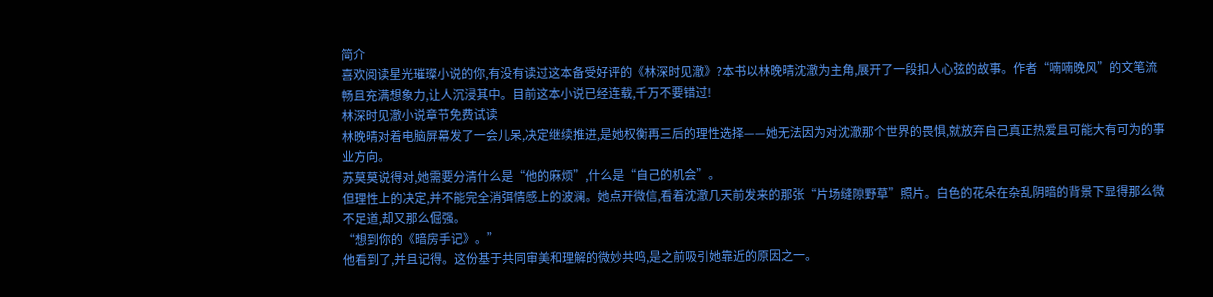简介
喜欢阅读星光璀璨小说的你,有没有读过这本备受好评的《林深时见澈》?本书以林晚晴沈澈为主角,展开了一段扣人心弦的故事。作者“喃喃晚风”的文笔流畅且充满想象力,让人沉浸其中。目前这本小说已经连载,千万不要错过!
林深时见澈小说章节免费试读
林晚晴对着电脑屏幕发了一会儿呆,决定继续推进,是她权衡再三后的理性选择——她无法因为对沈澈那个世界的畏惧,就放弃自己真正热爱且可能大有可为的事业方向。
苏莫莫说得对,她需要分清什么是“他的麻烦”,什么是“自己的机会”。
但理性上的决定,并不能完全消弭情感上的波澜。她点开微信,看着沈澈几天前发来的那张“片场缝隙野草”照片。白色的花朵在杂乱阴暗的背景下显得那么微不足道,却又那么倔强。
“想到你的《暗房手记》。”
他看到了,并且记得。这份基于共同审美和理解的微妙共鸣,是之前吸引她靠近的原因之一。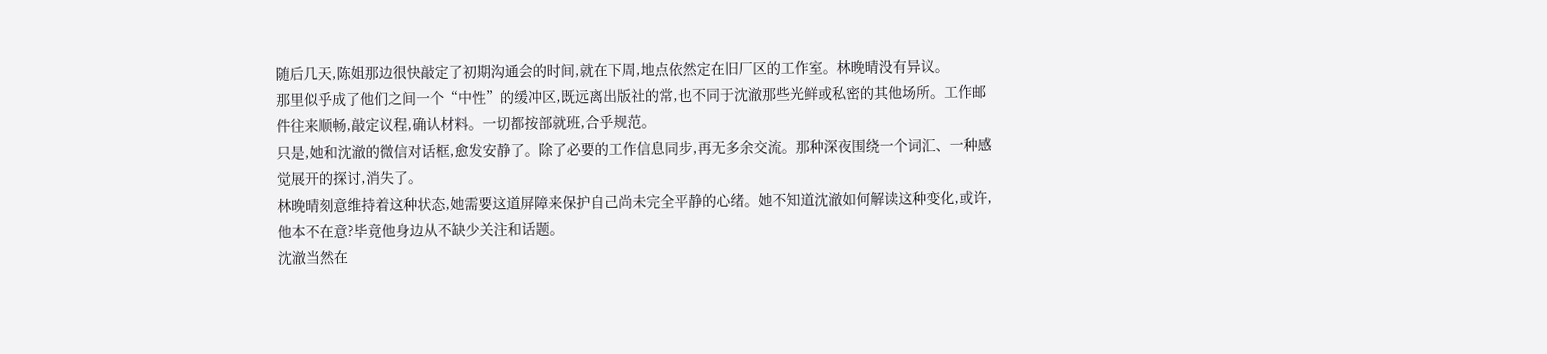随后几天,陈姐那边很快敲定了初期沟通会的时间,就在下周,地点依然定在旧厂区的工作室。林晚晴没有异议。
那里似乎成了他们之间一个“中性”的缓冲区,既远离出版社的常,也不同于沈澈那些光鲜或私密的其他场所。工作邮件往来顺畅,敲定议程,确认材料。一切都按部就班,合乎规范。
只是,她和沈澈的微信对话框,愈发安静了。除了必要的工作信息同步,再无多余交流。那种深夜围绕一个词汇、一种感觉展开的探讨,消失了。
林晚晴刻意维持着这种状态,她需要这道屏障来保护自己尚未完全平静的心绪。她不知道沈澈如何解读这种变化,或许,他本不在意?毕竟他身边从不缺少关注和话题。
沈澈当然在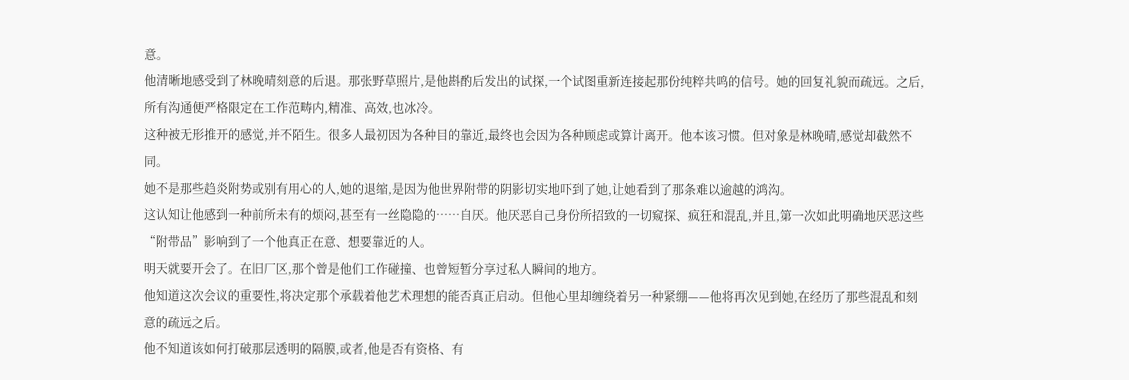意。
他清晰地感受到了林晚晴刻意的后退。那张野草照片,是他斟酌后发出的试探,一个试图重新连接起那份纯粹共鸣的信号。她的回复礼貌而疏远。之后,所有沟通便严格限定在工作范畴内,精准、高效,也冰冷。
这种被无形推开的感觉,并不陌生。很多人最初因为各种目的靠近,最终也会因为各种顾虑或算计离开。他本该习惯。但对象是林晚晴,感觉却截然不同。
她不是那些趋炎附势或别有用心的人,她的退缩,是因为他世界附带的阴影切实地吓到了她,让她看到了那条难以逾越的鸿沟。
这认知让他感到一种前所未有的烦闷,甚至有一丝隐隐的……自厌。他厌恶自己身份所招致的一切窥探、疯狂和混乱,并且,第一次如此明确地厌恶这些“附带品”影响到了一个他真正在意、想要靠近的人。
明天就要开会了。在旧厂区,那个曾是他们工作碰撞、也曾短暂分享过私人瞬间的地方。
他知道这次会议的重要性,将决定那个承载着他艺术理想的能否真正启动。但他心里却缠绕着另一种紧绷——他将再次见到她,在经历了那些混乱和刻意的疏远之后。
他不知道该如何打破那层透明的隔膜,或者,他是否有资格、有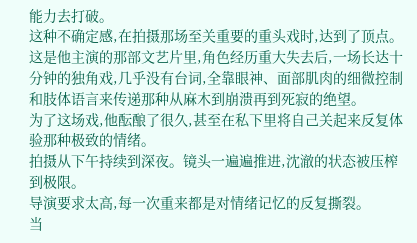能力去打破。
这种不确定感,在拍摄那场至关重要的重头戏时,达到了顶点。
这是他主演的那部文艺片里,角色经历重大失去后,一场长达十分钟的独角戏,几乎没有台词,全靠眼神、面部肌肉的细微控制和肢体语言来传递那种从麻木到崩溃再到死寂的绝望。
为了这场戏,他酝酿了很久,甚至在私下里将自己关起来反复体验那种极致的情绪。
拍摄从下午持续到深夜。镜头一遍遍推进,沈澈的状态被压榨到极限。
导演要求太高,每一次重来都是对情绪记忆的反复撕裂。
当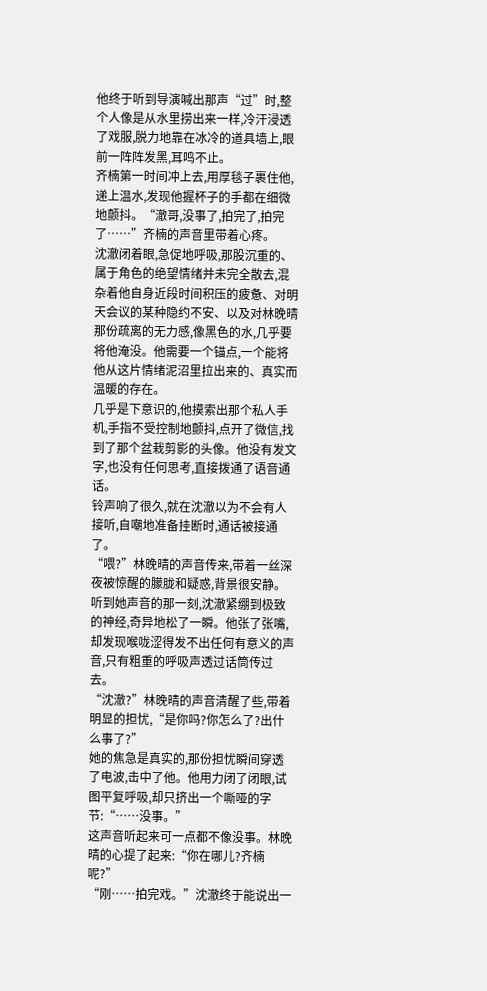他终于听到导演喊出那声“过”时,整个人像是从水里捞出来一样,冷汗浸透了戏服,脱力地靠在冰冷的道具墙上,眼前一阵阵发黑,耳鸣不止。
齐楠第一时间冲上去,用厚毯子裹住他,递上温水,发现他握杯子的手都在细微地颤抖。“澈哥,没事了,拍完了,拍完了……”齐楠的声音里带着心疼。
沈澈闭着眼,急促地呼吸,那股沉重的、属于角色的绝望情绪并未完全散去,混杂着他自身近段时间积压的疲惫、对明天会议的某种隐约不安、以及对林晚晴那份疏离的无力感,像黑色的水,几乎要将他淹没。他需要一个锚点,一个能将他从这片情绪泥沼里拉出来的、真实而温暖的存在。
几乎是下意识的,他摸索出那个私人手机,手指不受控制地颤抖,点开了微信,找到了那个盆栽剪影的头像。他没有发文字,也没有任何思考,直接拨通了语音通话。
铃声响了很久,就在沈澈以为不会有人接听,自嘲地准备挂断时,通话被接通了。
“喂?”林晚晴的声音传来,带着一丝深夜被惊醒的朦胧和疑惑,背景很安静。
听到她声音的那一刻,沈澈紧绷到极致的神经,奇异地松了一瞬。他张了张嘴,却发现喉咙涩得发不出任何有意义的声音,只有粗重的呼吸声透过话筒传过去。
“沈澈?”林晚晴的声音清醒了些,带着明显的担忧,“是你吗?你怎么了?出什么事了?”
她的焦急是真实的,那份担忧瞬间穿透了电波,击中了他。他用力闭了闭眼,试图平复呼吸,却只挤出一个嘶哑的字节:“……没事。”
这声音听起来可一点都不像没事。林晚晴的心提了起来:“你在哪儿?齐楠呢?”
“刚……拍完戏。”沈澈终于能说出一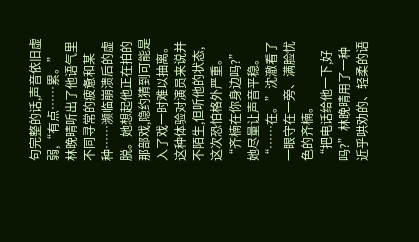句完整的话,声音依旧虚弱,“有点……累。”
林晚晴听出了他语气里不同寻常的疲惫和某种……濒临崩溃后的虚脱。她想起他正在拍的那部戏,隐约猜到可能是入了戏一时难以抽离。这种体验对演员来说并不陌生,但听他的状态,这次恐怕格外严重。
“齐楠在你身边吗?”她尽量让声音平稳。
“……在。”沈澈看了一眼守在一旁、满脸忧色的齐楠。
“把电话给他一下,好吗?”林晚晴用了一种近乎哄劝的、轻柔的语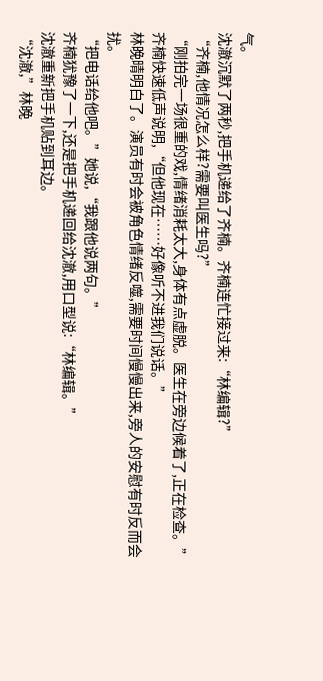气。
沈澈沉默了两秒,把手机递给了齐楠。齐楠连忙接过来:“林编辑?”
“齐楠,他情况怎么样?需要叫医生吗?”
“刚拍完一场很重的戏,情绪消耗太大,身体有点虚脱。医生在旁边候着了,正在检查。”齐楠快速低声说明,“但他现在……好像听不进我们说话。”
林晚晴明白了。演员有时会被角色情绪反噬,需要时间慢慢出来,旁人的安慰有时反而会扰。
“把电话给他吧。”她说,“我跟他说两句。”
齐楠犹豫了一下,还是把手机递回给沈澈,用口型说:“林编辑。”
沈澈重新把手机贴到耳边。
“沈澈,”林晚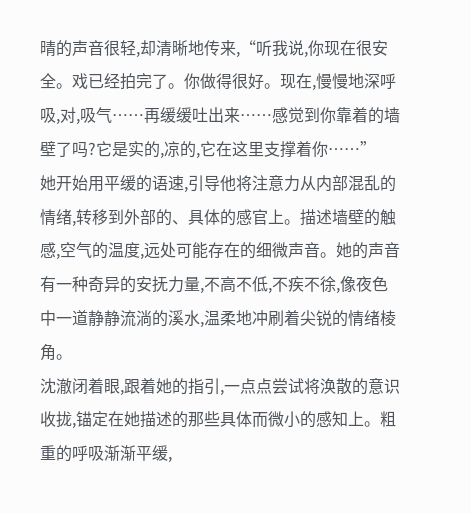晴的声音很轻,却清晰地传来,“听我说,你现在很安全。戏已经拍完了。你做得很好。现在,慢慢地深呼吸,对,吸气……再缓缓吐出来……感觉到你靠着的墙壁了吗?它是实的,凉的,它在这里支撑着你……”
她开始用平缓的语速,引导他将注意力从内部混乱的情绪,转移到外部的、具体的感官上。描述墙壁的触感,空气的温度,远处可能存在的细微声音。她的声音有一种奇异的安抚力量,不高不低,不疾不徐,像夜色中一道静静流淌的溪水,温柔地冲刷着尖锐的情绪棱角。
沈澈闭着眼,跟着她的指引,一点点尝试将涣散的意识收拢,锚定在她描述的那些具体而微小的感知上。粗重的呼吸渐渐平缓,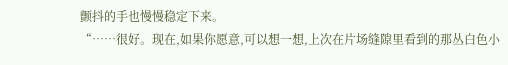颤抖的手也慢慢稳定下来。
“……很好。现在,如果你愿意,可以想一想,上次在片场缝隙里看到的那丛白色小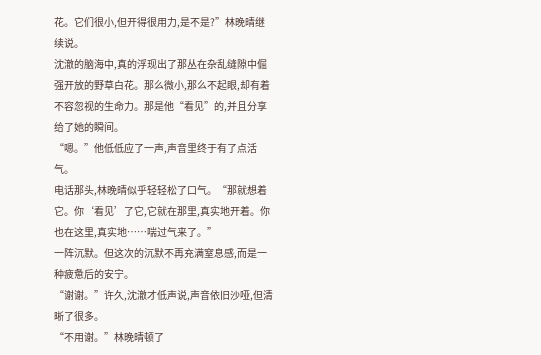花。它们很小,但开得很用力,是不是?”林晚晴继续说。
沈澈的脑海中,真的浮现出了那丛在杂乱缝隙中倔强开放的野草白花。那么微小,那么不起眼,却有着不容忽视的生命力。那是他“看见”的,并且分享给了她的瞬间。
“嗯。”他低低应了一声,声音里终于有了点活气。
电话那头,林晚晴似乎轻轻松了口气。“那就想着它。你‘看见’了它,它就在那里,真实地开着。你也在这里,真实地……喘过气来了。”
一阵沉默。但这次的沉默不再充满窒息感,而是一种疲惫后的安宁。
“谢谢。”许久,沈澈才低声说,声音依旧沙哑,但清晰了很多。
“不用谢。”林晚晴顿了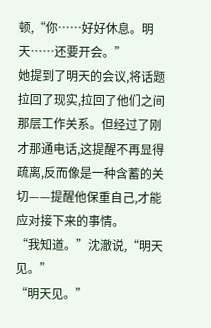顿,“你……好好休息。明天……还要开会。”
她提到了明天的会议,将话题拉回了现实,拉回了他们之间那层工作关系。但经过了刚才那通电话,这提醒不再显得疏离,反而像是一种含蓄的关切——提醒他保重自己,才能应对接下来的事情。
“我知道。”沈澈说,“明天见。”
“明天见。”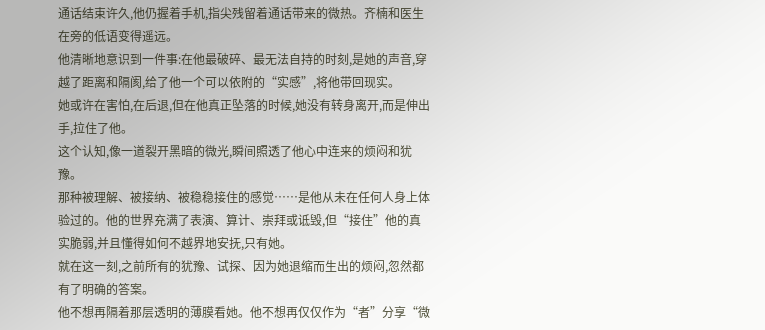通话结束许久,他仍握着手机,指尖残留着通话带来的微热。齐楠和医生在旁的低语变得遥远。
他清晰地意识到一件事:在他最破碎、最无法自持的时刻,是她的声音,穿越了距离和隔阂,给了他一个可以依附的“实感”,将他带回现实。
她或许在害怕,在后退,但在他真正坠落的时候,她没有转身离开,而是伸出手,拉住了他。
这个认知,像一道裂开黑暗的微光,瞬间照透了他心中连来的烦闷和犹豫。
那种被理解、被接纳、被稳稳接住的感觉……是他从未在任何人身上体验过的。他的世界充满了表演、算计、崇拜或诋毁,但“接住”他的真实脆弱,并且懂得如何不越界地安抚,只有她。
就在这一刻,之前所有的犹豫、试探、因为她退缩而生出的烦闷,忽然都有了明确的答案。
他不想再隔着那层透明的薄膜看她。他不想再仅仅作为“者”分享“微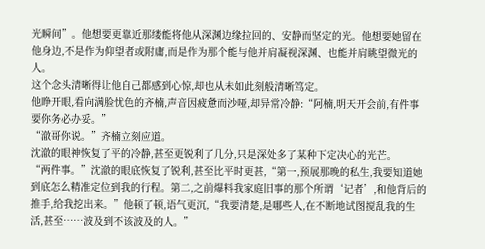光瞬间”。他想要更靠近那缕能将他从深渊边缘拉回的、安静而坚定的光。他想要她留在他身边,不是作为仰望者或附庸,而是作为那个能与他并肩凝视深渊、也能并肩眺望微光的人。
这个念头清晰得让他自己都感到心惊,却也从未如此刻般清晰笃定。
他睁开眼,看向满脸忧色的齐楠,声音因疲惫而沙哑,却异常冷静:“阿楠,明天开会前,有件事要你务必办妥。”
“澈哥你说。”齐楠立刻应道。
沈澈的眼神恢复了平的冷静,甚至更锐利了几分,只是深处多了某种下定决心的光芒。
“两件事。”沈澈的眼底恢复了锐利,甚至比平时更甚,“第一,预展那晚的私生,我要知道她到底怎么精准定位到我的行程。第二,之前爆料我家庭旧事的那个所谓‘记者’,和他背后的推手,给我挖出来。”他顿了顿,语气更沉,“我要清楚,是哪些人,在不断地试图搅乱我的生活,甚至……波及到不该波及的人。”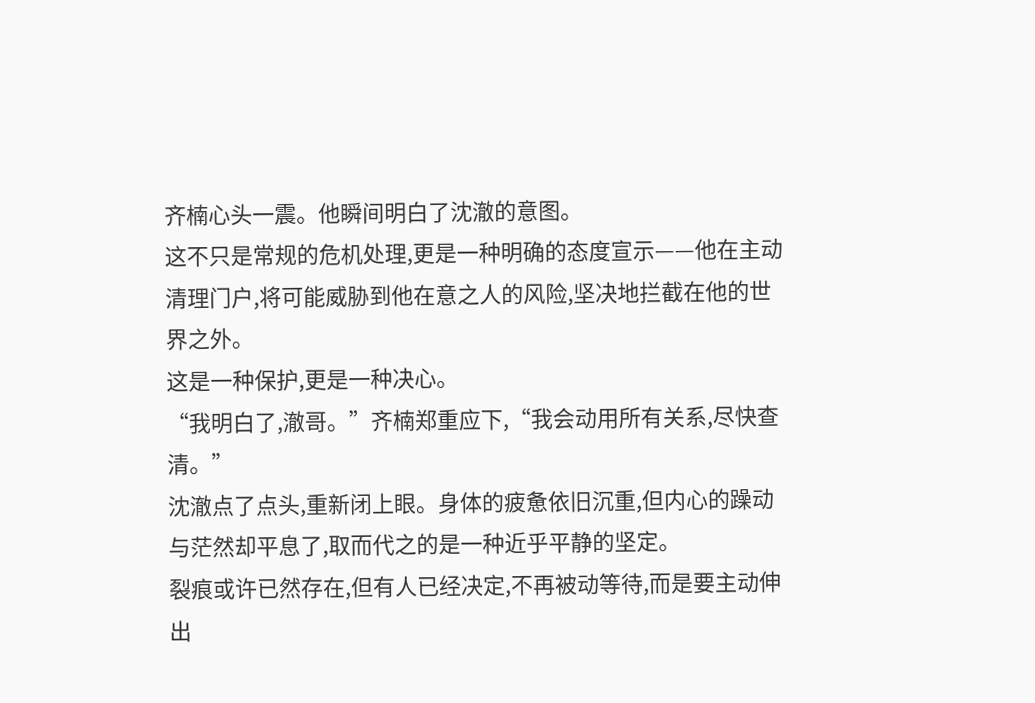齐楠心头一震。他瞬间明白了沈澈的意图。
这不只是常规的危机处理,更是一种明确的态度宣示——他在主动清理门户,将可能威胁到他在意之人的风险,坚决地拦截在他的世界之外。
这是一种保护,更是一种决心。
“我明白了,澈哥。”齐楠郑重应下,“我会动用所有关系,尽快查清。”
沈澈点了点头,重新闭上眼。身体的疲惫依旧沉重,但内心的躁动与茫然却平息了,取而代之的是一种近乎平静的坚定。
裂痕或许已然存在,但有人已经决定,不再被动等待,而是要主动伸出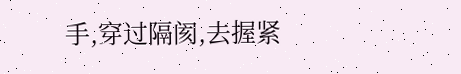手,穿过隔阂,去握紧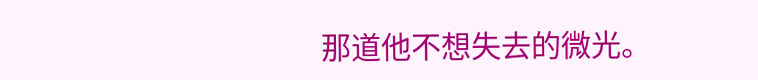那道他不想失去的微光。